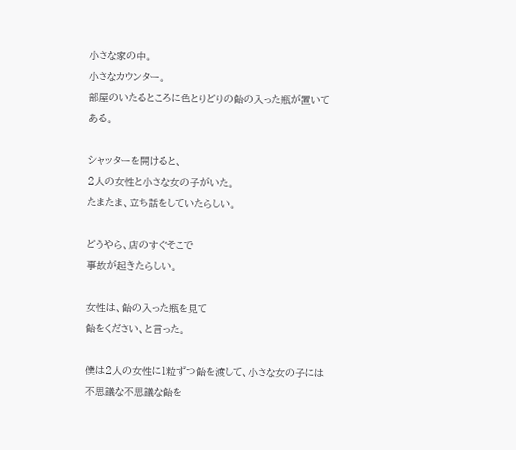小さな家の中。
小さなカウンター。
部屋のいたるところに色とりどりの飴の入った瓶が置いてある。

シャッターを開けると、
2人の女性と小さな女の子がいた。
たまたま、立ち話をしていたらしい。

どうやら、店のすぐそこで
事故が起きたらしい。

女性は、飴の入った瓶を見て
飴をください、と言った。

僕は2人の女性に1粒ずつ飴を渡して、小さな女の子には不思議な不思議な飴を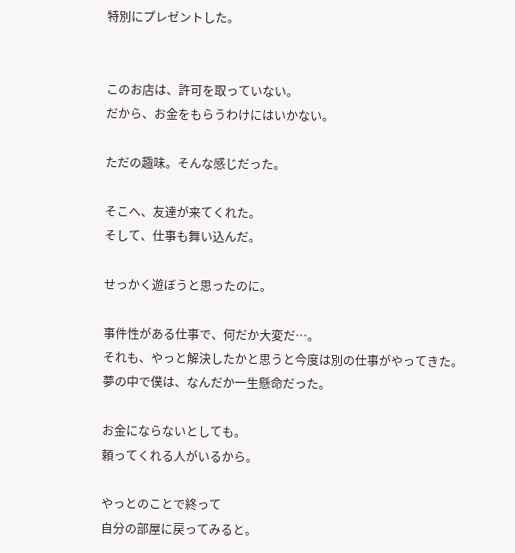特別にプレゼントした。


このお店は、許可を取っていない。
だから、お金をもらうわけにはいかない。

ただの趣味。そんな感じだった。

そこへ、友達が来てくれた。
そして、仕事も舞い込んだ。

せっかく遊ぼうと思ったのに。

事件性がある仕事で、何だか大変だ…。
それも、やっと解決したかと思うと今度は別の仕事がやってきた。
夢の中で僕は、なんだか一生懸命だった。

お金にならないとしても。
頼ってくれる人がいるから。

やっとのことで終って
自分の部屋に戻ってみると。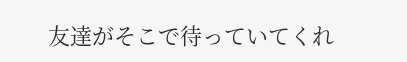友達がそこで待っていてくれ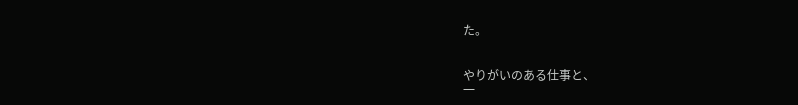た。


やりがいのある仕事と、
一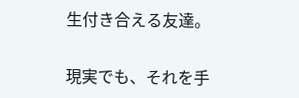生付き合える友達。

現実でも、それを手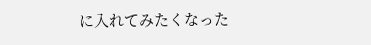に入れてみたくなった